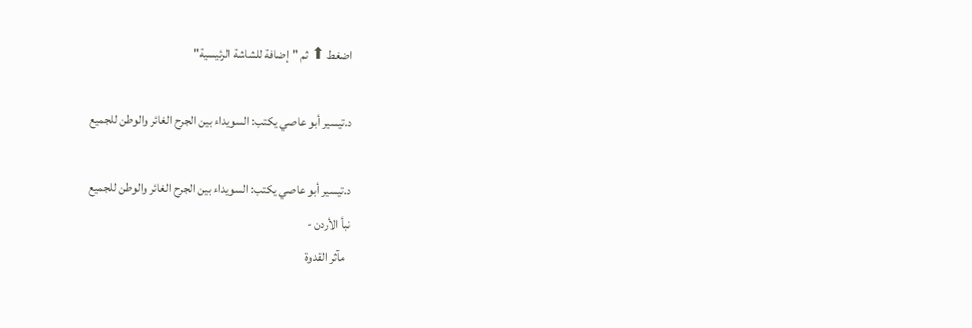اضغط ⬆ ثم "إضافة للشاشة الرئيسية"

د.تيسير أبو عاصي يكتب: السويداء بين الجرح الغائر والوطن للجميع

د.تيسير أبو عاصي يكتب: السويداء بين الجرح الغائر والوطن للجميع
نبأ الأردن -
  مآثر القدوة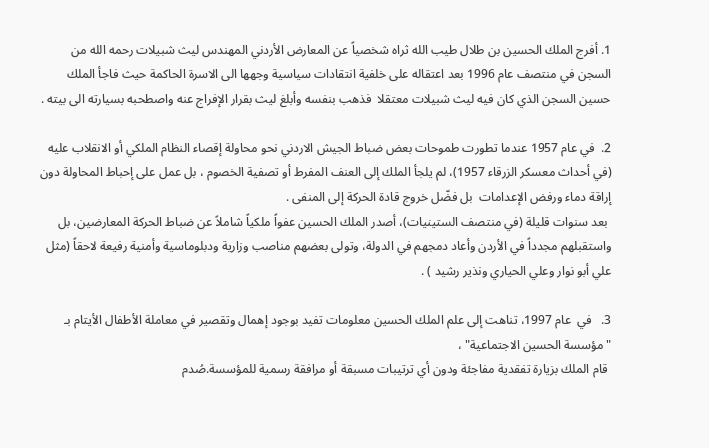1. أفرج الملك الحسين بن طلال طيب الله ثراه شخصياً عن المعارض الأردني المهندس ليث شبيلات رحمه الله من السجن في منتصف عام 1996 بعد اعتقاله على خلفية انتقادات سياسية وجهها الى الاسرة الحاكمة حيث فاجأ الملك حسين السجن الذي كان فيه ليث شبيلات معتقلا  فذهب بنفسه وأبلغ ليث بقرار الإفراج عنه واصطحبه بسيارته الى بيته .

2.  في عام 1957 عندما تطورت طموحات بعض ضباط الجيش الاردني نحو محاولة إقصاء النظام الملكي أو الانقلاب عليه (في أحداث معسكر الزرقاء 1957)، لم يلجأ الملك إلى العنف المفرط أو تصفية الخصوم ، بل عمل على إحباط المحاولة دون إراقة دماء ورفض الإعدامات  بل فضّل خروج قادة الحركة إلى المنفى .
 بعد سنوات قليلة (في منتصف الستينيات)، أصدر الملك الحسين عفواً ملكياً شاملاً عن ضباط الحركة المعارضين، بل واستقبلهم مجدداً في الأردن وأعاد دمجهم في الدولة، وتولى بعضهم مناصب وزارية ودبلوماسية وأمنية رفيعة لاحقاً (مثل علي أبو نوار وعلي الحياري ونذير رشيد ) .

3.   في  عام 1997، تناهت إلى علم الملك الحسين معلومات تفيد بوجود إهمال وتقصير في معاملة الأطفال الأيتام بـ "مؤسسة الحسين الاجتماعية" ،
 قام الملك بزيارة تفقدية مفاجئة ودون أي ترتيبات مسبقة أو مرافقة رسمية للمؤسسة.صُدم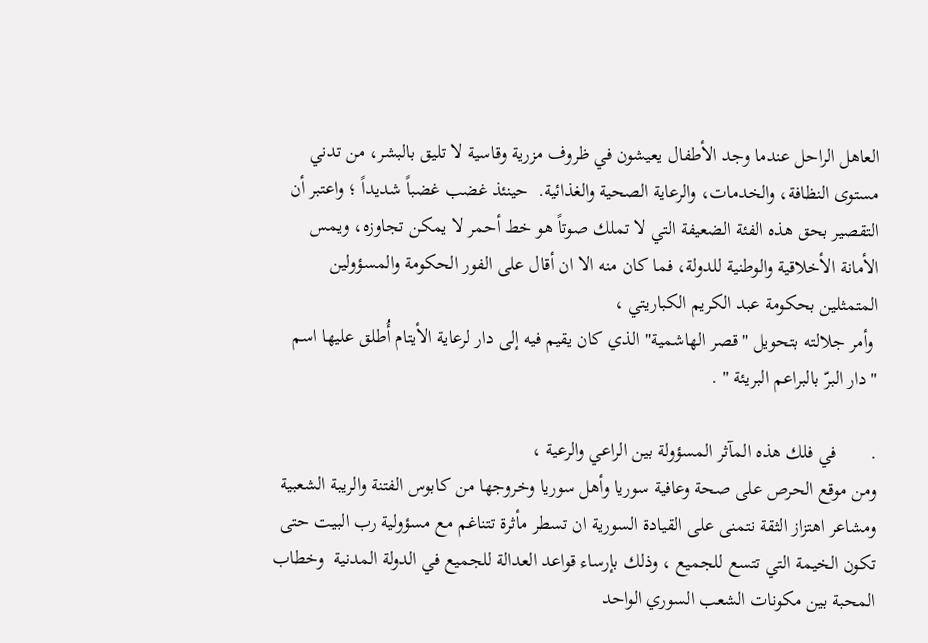العاهل الراحل عندما وجد الأطفال يعيشون في ظروف مزرية وقاسية لا تليق بالبشر، من تدني مستوى النظافة، والخدمات، والرعاية الصحية والغذائية.  حينئذ غضب غضباً شديداً ؛ واعتبر أن التقصير بحق هذه الفئة الضعيفة التي لا تملك صوتاً هو خط أحمر لا يمكن تجاوزه، ويمس الأمانة الأخلاقية والوطنية للدولة، فما كان منه الا ان أقال على الفور الحكومة والمسؤولين المتمثلين بحكومة عبد الكريم الكباريتي ،
 وأمر جلالته بتحويل "قصر الهاشمية" الذي كان يقيم فيه إلى دار لرعاية الأيتام أُطلق عليها اسم "دار البرّ بالبراعم البريئة " .

.       في فلك هذه المآثر المسؤولة بين الراعي والرعية ،
ومن موقع الحرص على صحة وعافية سوريا وأهل سوريا وخروجها من كابوس الفتنة والريبة الشعبية ومشاعر اهتزاز الثقة نتمنى على القيادة السورية ان تسطر مأثرة تتناغم مع مسؤولية رب البيت حتى تكون الخيمة التي تتسع للجميع ، وذلك بإرساء قواعد العدالة للجميع في الدولة المدنية  وخطاب المحبة بين مكونات الشعب السوري الواحد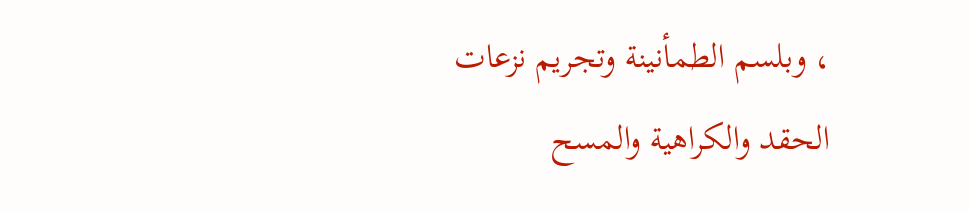، وبلسم الطمأنينة وتجريم نزعات الحقد والكراهية والمسح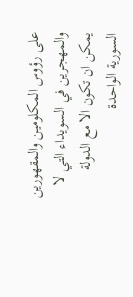على رؤوس المكلومين والمقهورين والمهجرين في السويداء التي لا يمكن ان تكون الا مع الدولة  السورية الواحدة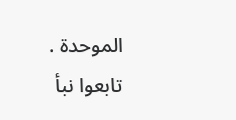الموحدة .
تابعوا نبأ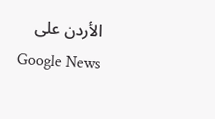الأردن على Google News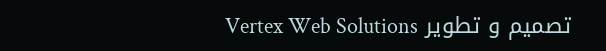تصميم و تطوير Vertex Web Solutions